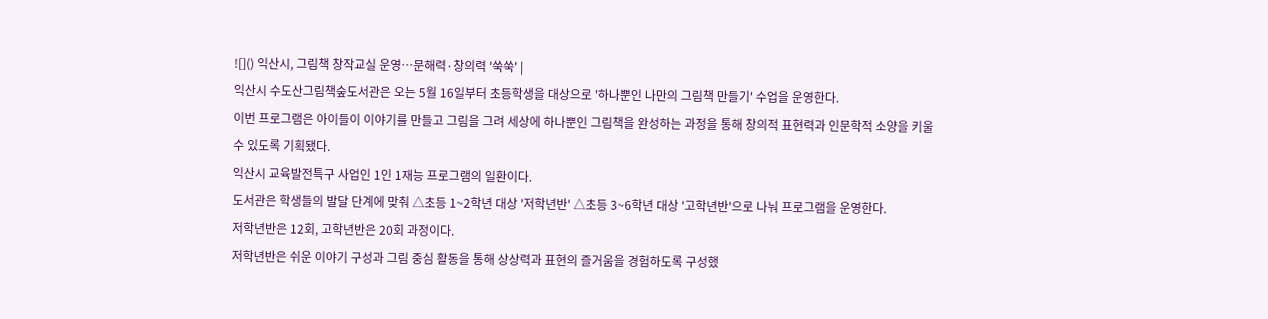![]() 익산시, 그림책 창작교실 운영…문해력·창의력 '쑥쑥' |
익산시 수도산그림책숲도서관은 오는 5월 16일부터 초등학생을 대상으로 '하나뿐인 나만의 그림책 만들기' 수업을 운영한다.
이번 프로그램은 아이들이 이야기를 만들고 그림을 그려 세상에 하나뿐인 그림책을 완성하는 과정을 통해 창의적 표현력과 인문학적 소양을 키울 수 있도록 기획됐다.
익산시 교육발전특구 사업인 1인 1재능 프로그램의 일환이다.
도서관은 학생들의 발달 단계에 맞춰 △초등 1~2학년 대상 '저학년반' △초등 3~6학년 대상 '고학년반'으로 나눠 프로그램을 운영한다.
저학년반은 12회, 고학년반은 20회 과정이다.
저학년반은 쉬운 이야기 구성과 그림 중심 활동을 통해 상상력과 표현의 즐거움을 경험하도록 구성했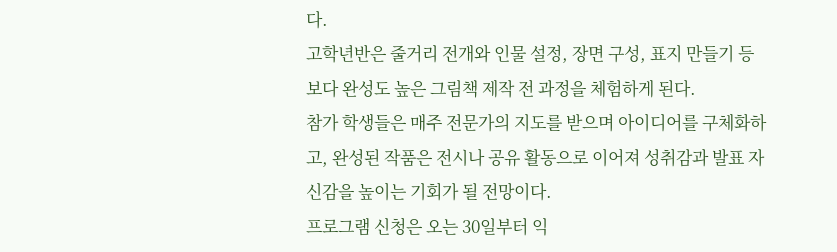다.
고학년반은 줄거리 전개와 인물 설정, 장면 구성, 표지 만들기 등 보다 완성도 높은 그림책 제작 전 과정을 체험하게 된다.
참가 학생들은 매주 전문가의 지도를 받으며 아이디어를 구체화하고, 완성된 작품은 전시나 공유 활동으로 이어져 성취감과 발표 자신감을 높이는 기회가 될 전망이다.
프로그램 신청은 오는 30일부터 익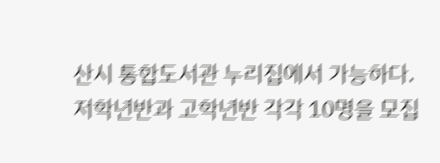산시 통합도서관 누리집에서 가능하다.
저학년반과 고학년반 각각 10명을 모집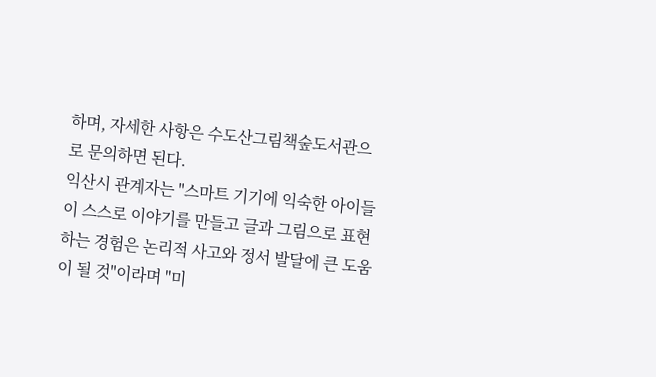하며, 자세한 사항은 수도산그림책숲도서관으로 문의하면 된다.
익산시 관계자는 "스마트 기기에 익숙한 아이들이 스스로 이야기를 만들고 글과 그림으로 표현하는 경험은 논리적 사고와 정서 발달에 큰 도움이 될 것"이라며 "미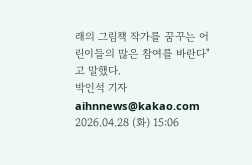래의 그림책 작가를 꿈꾸는 어린이들의 많은 참여를 바란다"고 말했다.
박인석 기자 aihnnews@kakao.com
2026.04.28 (화) 15:06